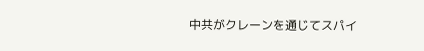中共がクレーンを通じてスパイ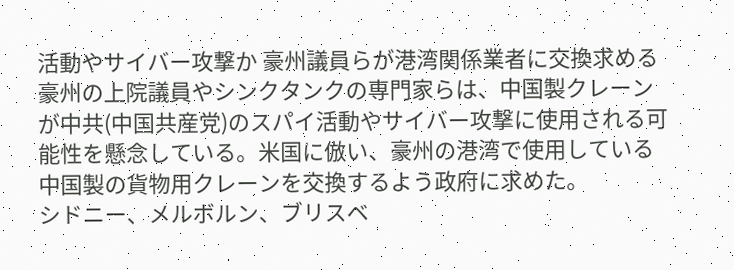活動やサイバー攻撃か 豪州議員らが港湾関係業者に交換求める
豪州の上院議員やシンクタンクの専門家らは、中国製クレーンが中共(中国共産党)のスパイ活動やサイバー攻撃に使用される可能性を懸念している。米国に倣い、豪州の港湾で使用している中国製の貨物用クレーンを交換するよう政府に求めた。
シドニー、メルボルン、ブリスベ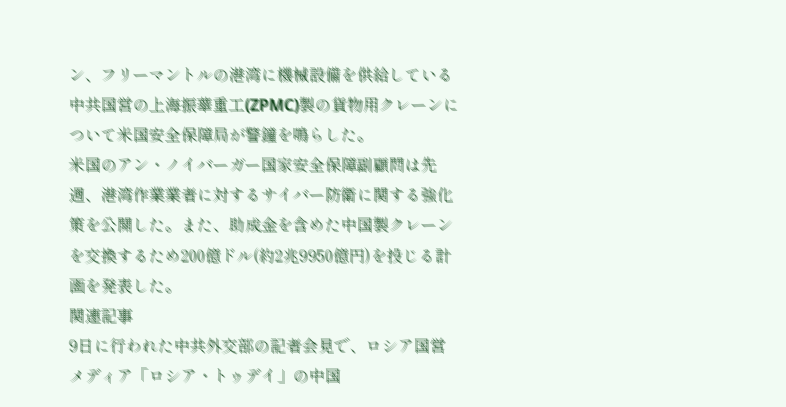ン、フリーマントルの港湾に機械設備を供給している中共国営の上海振華重工(ZPMC)製の貨物用クレーンについて米国安全保障局が警鐘を鳴らした。
米国のアン・ノイバーガー国家安全保障副顧問は先週、港湾作業業者に対するサイバー防衛に関する強化策を公開した。また、助成金を含めた中国製クレーンを交換するため200億ドル(約2兆9950億円)を投じる計画を発表した。
関連記事
9日に行われた中共外交部の記者会見で、ロシア国営メディア「ロシア・トゥデイ」の中国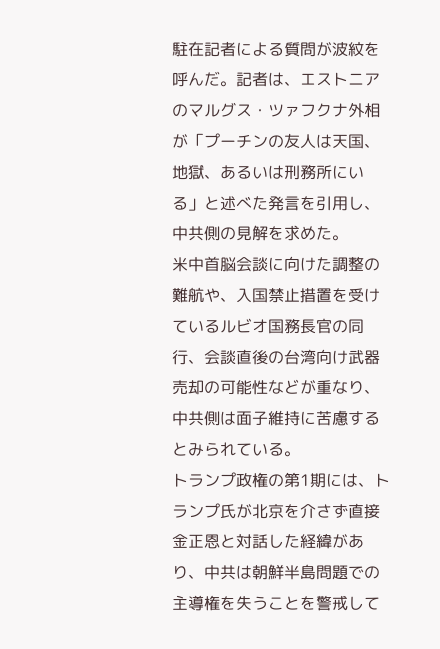駐在記者による質問が波紋を呼んだ。記者は、エストニアのマルグス・ツァフクナ外相が「プーチンの友人は天国、地獄、あるいは刑務所にいる」と述べた発言を引用し、中共側の見解を求めた。
米中首脳会談に向けた調整の難航や、入国禁止措置を受けているルビオ国務長官の同行、会談直後の台湾向け武器売却の可能性などが重なり、中共側は面子維持に苦慮するとみられている。
トランプ政権の第1期には、トランプ氏が北京を介さず直接金正恩と対話した経緯があり、中共は朝鮮半島問題での主導権を失うことを警戒して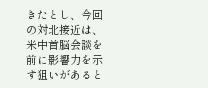きたとし、今回の対北接近は、米中首脳会談を前に影響力を示す狙いがあると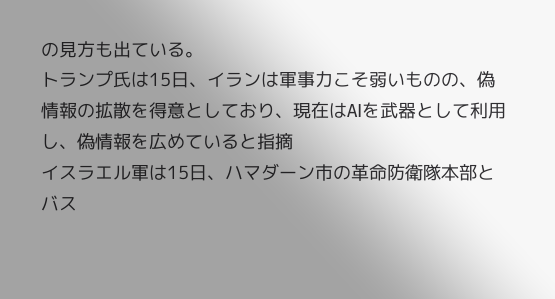の見方も出ている。
トランプ氏は15日、イランは軍事力こそ弱いものの、偽情報の拡散を得意としており、現在はAIを武器として利用し、偽情報を広めていると指摘
イスラエル軍は15日、ハマダーン市の革命防衛隊本部とバス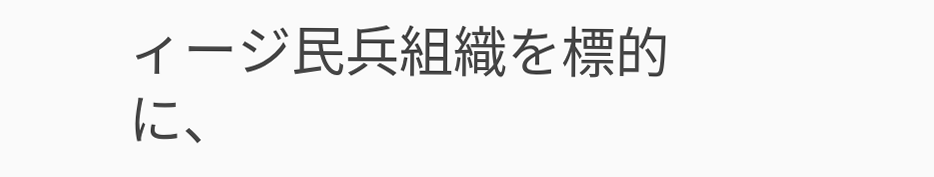ィージ民兵組織を標的に、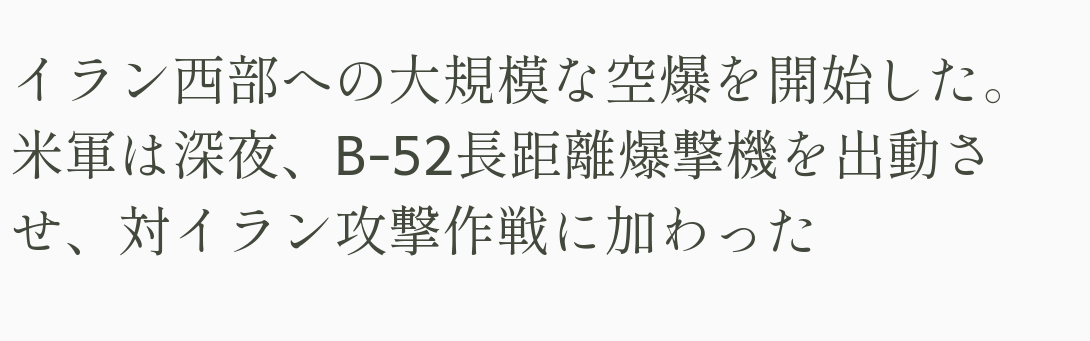イラン西部への大規模な空爆を開始した。米軍は深夜、B-52長距離爆撃機を出動させ、対イラン攻撃作戦に加わった